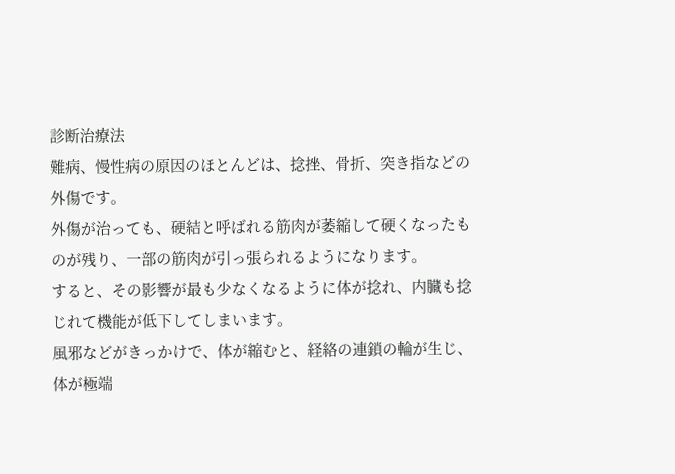診断治療法
難病、慢性病の原因のほとんどは、捻挫、骨折、突き指などの外傷です。
外傷が治っても、硬結と呼ばれる筋肉が萎縮して硬くなったものが残り、一部の筋肉が引っ張られるようになります。
すると、その影響が最も少なくなるように体が捻れ、内臓も捻じれて機能が低下してしまいます。
風邪などがきっかけで、体が縮むと、経絡の連鎖の輪が生じ、体が極端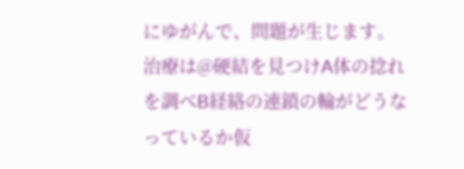にゆがんで、問題が生じます。
治療は@硬結を見つけA体の捻れを調べB経絡の連鎖の輪がどうなっているか仮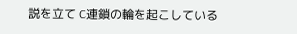説を立て C連鎖の輪を起こしている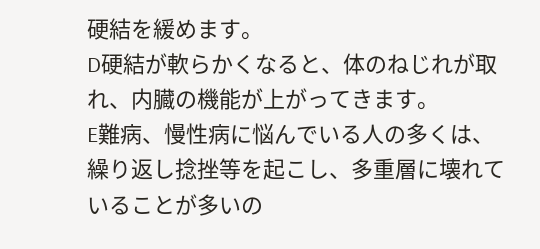硬結を緩めます。
D硬結が軟らかくなると、体のねじれが取れ、内臓の機能が上がってきます。
E難病、慢性病に悩んでいる人の多くは、繰り返し捻挫等を起こし、多重層に壊れていることが多いの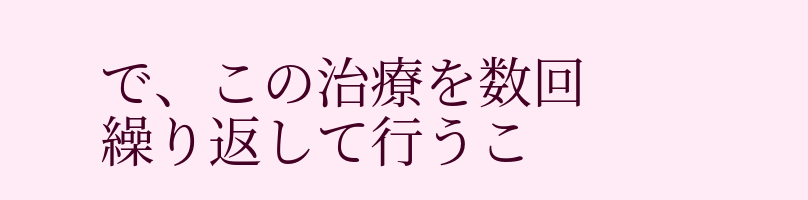で、この治療を数回繰り返して行うこ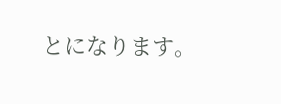とになります。